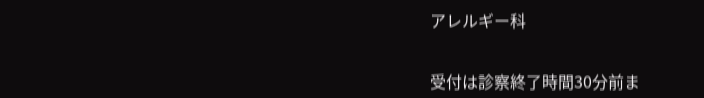アレルギー科


受付は診察終了時間30分前ま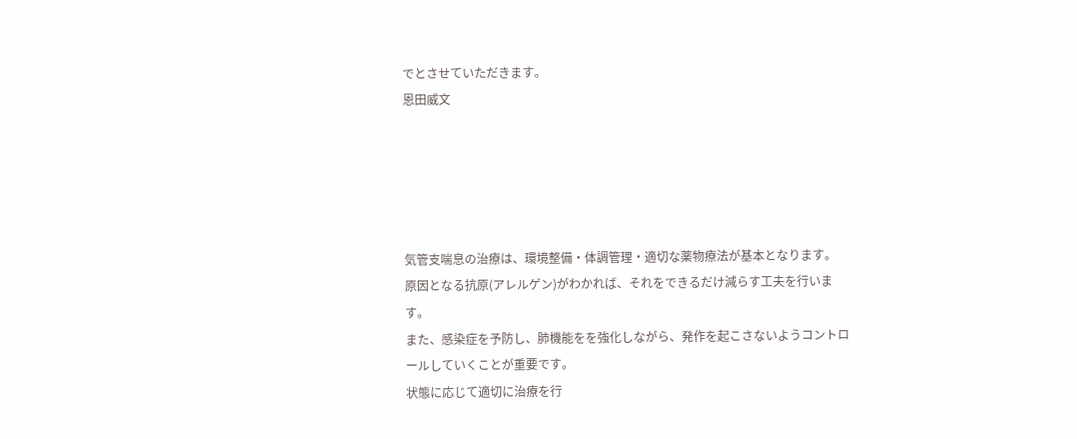でとさせていただきます。
恩田威文





気管支喘息の治療は、環境整備・体調管理・適切な薬物療法が基本となります。
原因となる抗原(アレルゲン)がわかれば、それをできるだけ減らす工夫を行います。
また、感染症を予防し、肺機能をを強化しながら、発作を起こさないようコントロールしていくことが重要です。
状態に応じて適切に治療を行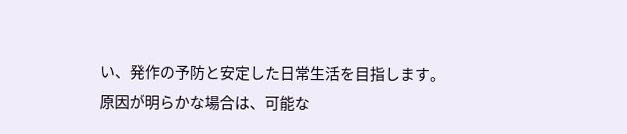い、発作の予防と安定した日常生活を目指します。
原因が明らかな場合は、可能な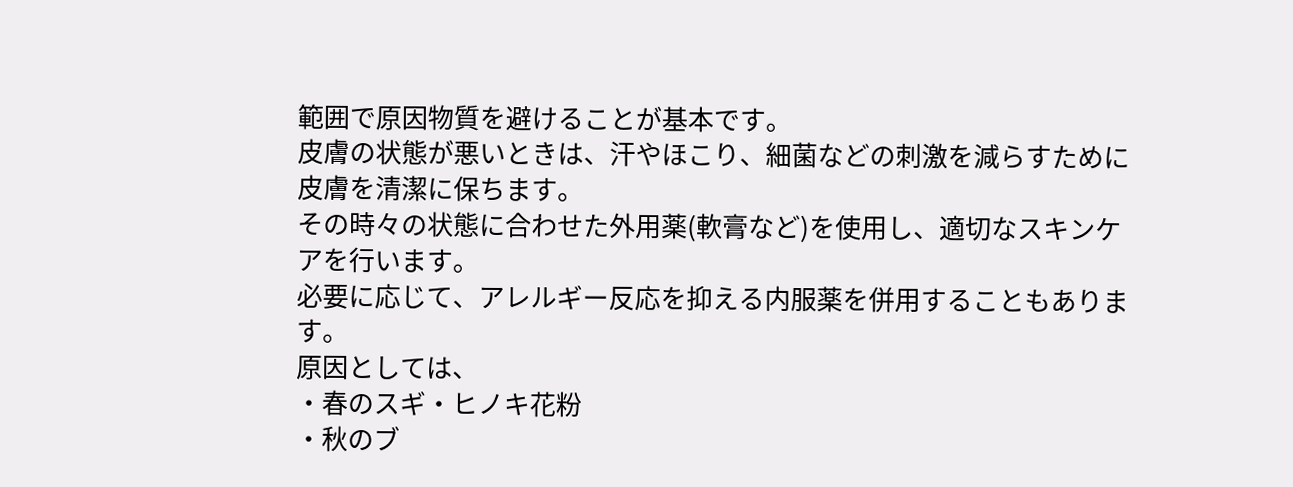範囲で原因物質を避けることが基本です。
皮膚の状態が悪いときは、汗やほこり、細菌などの刺激を減らすために皮膚を清潔に保ちます。
その時々の状態に合わせた外用薬(軟膏など)を使用し、適切なスキンケアを行います。
必要に応じて、アレルギー反応を抑える内服薬を併用することもあります。
原因としては、
・春のスギ・ヒノキ花粉
・秋のブ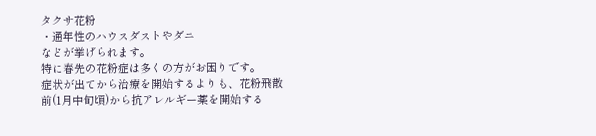タクサ花粉
・通年性のハウスダストやダニ
などが挙げられます。
特に春先の花粉症は多くの方がお困りです。
症状が出てから治療を開始するよりも、花粉飛散前(1月中旬頃)から抗アレルギー薬を開始する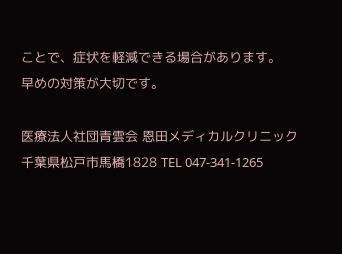ことで、症状を軽減できる場合があります。
早めの対策が大切です。

医療法人社団青雲会 恩田メディカルクリニック
千葉県松戸市馬橋1828 TEL 047-341-1265